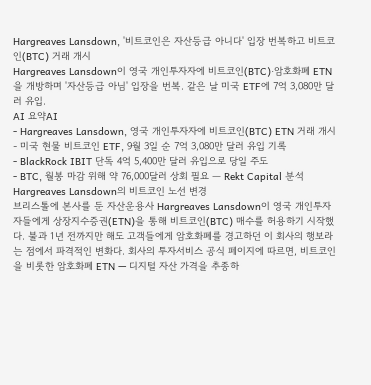Hargreaves Lansdown, '비트코인은 자산등급 아니다' 입장 번복하고 비트코인(BTC) 거래 개시
Hargreaves Lansdown이 영국 개인투자자에 비트코인(BTC)·암호화폐 ETN을 개방하며 '자산등급 아님' 입장을 번복. 같은 날 미국 ETF에 7억 3,080만 달러 유입.
AI 요약AI
- Hargreaves Lansdown, 영국 개인투자자에 비트코인(BTC) ETN 거래 개시
- 미국 현물 비트코인 ETF, 9월 3일 순 7억 3,080만 달러 유입 기록
- BlackRock IBIT 단독 4억 5,400만 달러 유입으로 당일 주도
- BTC, 월봉 마감 위해 약 76,000달러 상회 필요 — Rekt Capital 분석
Hargreaves Lansdown의 비트코인 노선 변경
브리스톨에 본사를 둔 자산운용사 Hargreaves Lansdown이 영국 개인투자자들에게 상장지수증권(ETN)을 통해 비트코인(BTC) 매수를 허용하기 시작했다. 불과 1년 전까지만 해도 고객들에게 암호화폐를 경고하던 이 회사의 행보라는 점에서 파격적인 변화다. 회사의 투자서비스 공식 페이지에 따르면, 비트코인을 비롯한 암호화폐 ETN — 디지털 자산 가격을 추종하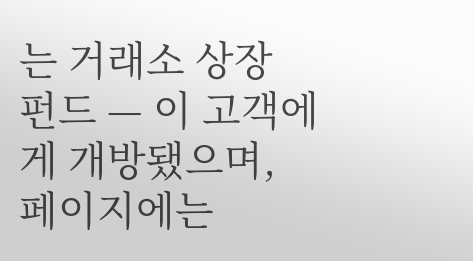는 거래소 상장 펀드 — 이 고객에게 개방됐으며, 페이지에는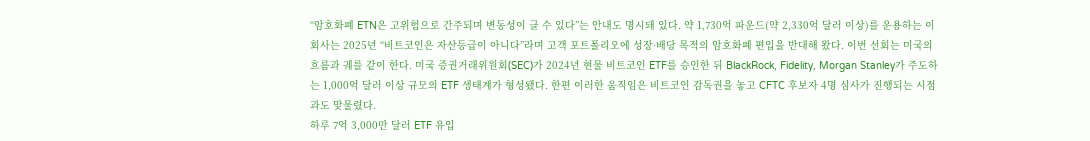“암호화폐 ETN은 고위험으로 간주되며 변동성이 클 수 있다”는 안내도 명시돼 있다. 약 1,730억 파운드(약 2,330억 달러 이상)를 운용하는 이 회사는 2025년 “비트코인은 자산등급이 아니다”라며 고객 포트폴리오에 성장·배당 목적의 암호화폐 편입을 반대해 왔다. 이번 선회는 미국의 흐름과 궤를 같이 한다. 미국 증권거래위원회(SEC)가 2024년 현물 비트코인 ETF를 승인한 뒤 BlackRock, Fidelity, Morgan Stanley가 주도하는 1,000억 달러 이상 규모의 ETF 생태계가 형성됐다. 한편 이러한 움직임은 비트코인 감독권을 놓고 CFTC 후보자 4명 심사가 진행되는 시점과도 맞물렸다.
하루 7억 3,000만 달러 ETF 유입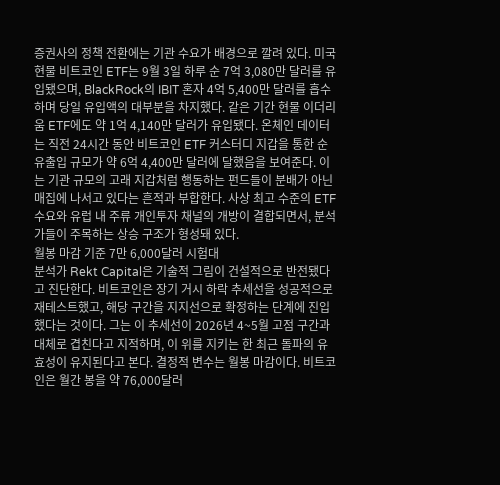증권사의 정책 전환에는 기관 수요가 배경으로 깔려 있다. 미국 현물 비트코인 ETF는 9월 3일 하루 순 7억 3,080만 달러를 유입됐으며, BlackRock의 IBIT 혼자 4억 5,400만 달러를 흡수하며 당일 유입액의 대부분을 차지했다. 같은 기간 현물 이더리움 ETF에도 약 1억 4,140만 달러가 유입됐다. 온체인 데이터는 직전 24시간 동안 비트코인 ETF 커스터디 지갑을 통한 순 유출입 규모가 약 6억 4,400만 달러에 달했음을 보여준다. 이는 기관 규모의 고래 지갑처럼 행동하는 펀드들이 분배가 아닌 매집에 나서고 있다는 흔적과 부합한다. 사상 최고 수준의 ETF 수요와 유럽 내 주류 개인투자 채널의 개방이 결합되면서, 분석가들이 주목하는 상승 구조가 형성돼 있다.
월봉 마감 기준 7만 6,000달러 시험대
분석가 Rekt Capital은 기술적 그림이 건설적으로 반전됐다고 진단한다. 비트코인은 장기 거시 하락 추세선을 성공적으로 재테스트했고, 해당 구간을 지지선으로 확정하는 단계에 진입했다는 것이다. 그는 이 추세선이 2026년 4~5월 고점 구간과 대체로 겹친다고 지적하며, 이 위를 지키는 한 최근 돌파의 유효성이 유지된다고 본다. 결정적 변수는 월봉 마감이다. 비트코인은 월간 봉을 약 76,000달러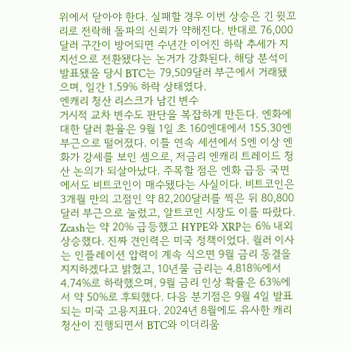위에서 닫아야 한다. 실패할 경우 이번 상승은 긴 윗꼬리로 전락해 돌파의 신뢰가 약해진다. 반대로 76,000달러 구간이 방어되면 수년간 이어진 하락 추세가 지지선으로 전환됐다는 논거가 강화된다. 해당 분석이 발표됐을 당시 BTC는 79,509달러 부근에서 거래됐으며, 일간 1.59% 하락 상태였다.
엔캐리 청산 리스크가 남긴 변수
거시적 교차 변수도 판단을 복잡하게 만든다. 엔화에 대한 달러 환율은 9월 1일 초 160엔대에서 155.30엔 부근으로 떨어졌다. 이틀 연속 세션에서 5엔 이상 엔화가 강세를 보인 셈으로, 저금리 엔캐리 트레이드 청산 논의가 되살아났다. 주목할 점은 엔화 급등 국면에서도 비트코인이 매수됐다는 사실이다. 비트코인은 3개월 만의 고점인 약 82,200달러를 찍은 뒤 80,800달러 부근으로 눌렀고, 알트코인 시장도 이를 따랐다. Zcash는 약 20% 급등했고 HYPE와 XRP는 6% 내외 상승했다. 진짜 견인력은 미국 정책이었다. 월러 이사는 인플레이션 압력이 계속 식으면 9월 금리 동결을 지지하겠다고 밝혔고, 10년물 금리는 4.818%에서 4.74%로 하락했으며, 9월 금리 인상 확률은 63%에서 약 50%로 후퇴했다. 다음 분기점은 9월 4일 발표되는 미국 고용지표다. 2024년 8월에도 유사한 캐리 청산이 진행되면서 BTC와 이더리움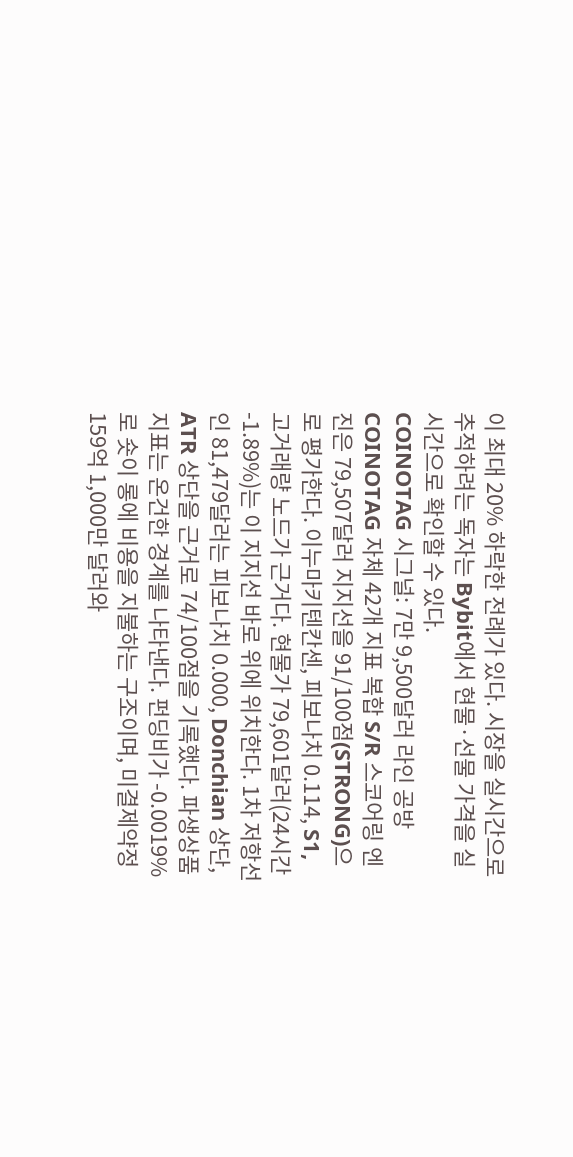이 최대 20% 하락한 전례가 있다. 시장을 실시간으로 추적하려는 독자는 Bybit에서 현물·선물 가격을 실시간으로 확인할 수 있다.
COINOTAG 시그널: 7만 9,500달러 라인 공방
COINOTAG 자체 42개 지표 복합 S/R 스코어링 엔진은 79,507달러 지지선을 91/100점(STRONG)으로 평가한다. 이누마키텐칸센, 피보나치 0.114, S1, 고거래량 노드가 근거다. 현물가 79,601달러(24시간 -1.89%)는 이 지지선 바로 위에 위치한다. 1차 저항선인 81,479달러는 피보나치 0.000, Donchian 상단, ATR 상단을 근거로 74/100점을 기록했다. 파생상품 지표는 온건한 경계를 나타낸다. 펀딩비가 -0.0019%로 숏이 롱에 비용을 지불하는 구조이며, 미결제약정 159억 1,000만 달러와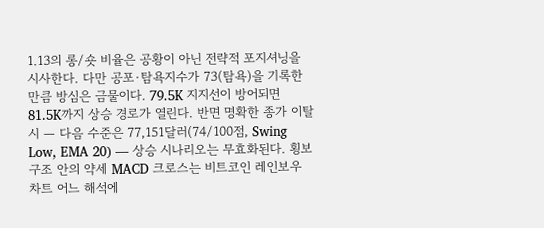1.13의 롱/숏 비율은 공황이 아닌 전략적 포지셔닝을 시사한다. 다만 공포·탐욕지수가 73(탐욕)을 기록한 만큼 방심은 금물이다. 79.5K 지지선이 방어되면 81.5K까지 상승 경로가 열린다. 반면 명확한 종가 이탈 시 — 다음 수준은 77,151달러(74/100점, Swing Low, EMA 20) — 상승 시나리오는 무효화된다. 횡보 구조 안의 약세 MACD 크로스는 비트코인 레인보우 차트 어느 해석에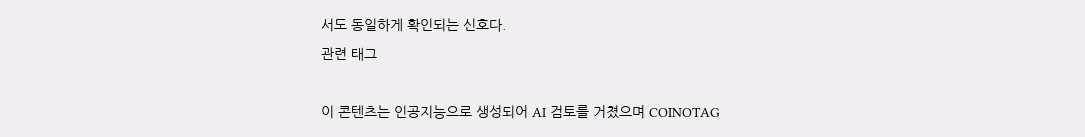서도 동일하게 확인되는 신호다.
관련 태그

이 콘텐츠는 인공지능으로 생성되어 AI 검토를 거쳤으며 COINOTAG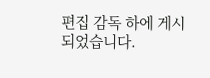편집 감독 하에 게시되었습니다.